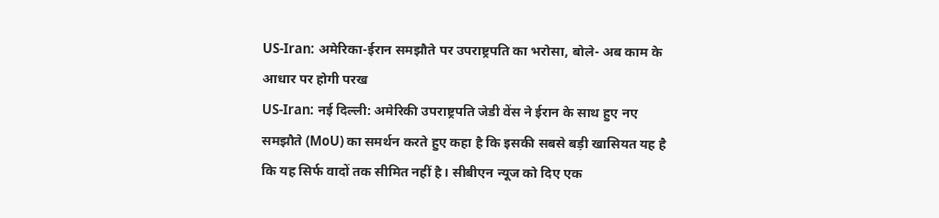US-Iran: अमेरिका-ईरान समझौते पर उपराष्ट्रपति का भरोसा, बोले- अब काम के आधार पर होगी परख
US-Iran: नई दिल्ली: अमेरिकी उपराष्ट्रपति जेडी वेंस ने ईरान के साथ हुए नए समझौते (MoU) का समर्थन करते हुए कहा है कि इसकी सबसे बड़ी खासियत यह है कि यह सिर्फ वादों तक सीमित नहीं है। सीबीएन न्यूज को दिए एक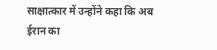साक्षात्कार में उन्होंने कहा कि अब ईरान का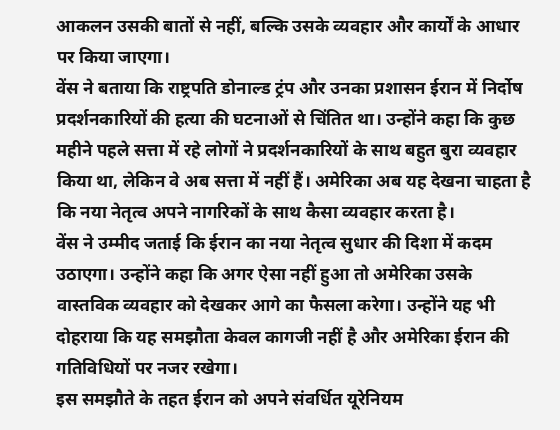आकलन उसकी बातों से नहीं, बल्कि उसके व्यवहार और कार्यों के आधार पर किया जाएगा।
वेंस ने बताया कि राष्ट्रपति डोनाल्ड ट्रंप और उनका प्रशासन ईरान में निर्दोष प्रदर्शनकारियों की हत्या की घटनाओं से चिंतित था। उन्होंने कहा कि कुछ महीने पहले सत्ता में रहे लोगों ने प्रदर्शनकारियों के साथ बहुत बुरा व्यवहार किया था, लेकिन वे अब सत्ता में नहीं हैं। अमेरिका अब यह देखना चाहता है कि नया नेतृत्व अपने नागरिकों के साथ कैसा व्यवहार करता है।
वेंस ने उम्मीद जताई कि ईरान का नया नेतृत्व सुधार की दिशा में कदम उठाएगा। उन्होंने कहा कि अगर ऐसा नहीं हुआ तो अमेरिका उसके वास्तविक व्यवहार को देखकर आगे का फैसला करेगा। उन्होंने यह भी दोहराया कि यह समझौता केवल कागजी नहीं है और अमेरिका ईरान की गतिविधियों पर नजर रखेगा।
इस समझौते के तहत ईरान को अपने संवर्धित यूरेनियम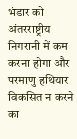भंडार को अंतरराष्ट्रीय निगरानी में कम करना होगा और परमाणु हथियार विकसित न करने का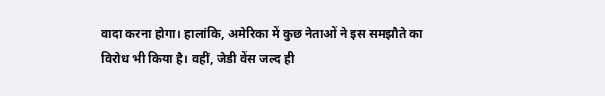वादा करना होगा। हालांकि, अमेरिका में कुछ नेताओं ने इस समझौते का विरोध भी किया है। वहीं, जेडी वेंस जल्द ही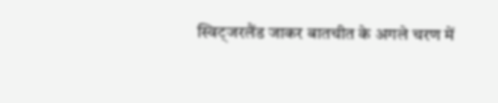स्विट्जरलैंड जाकर बातचीत के अगले चरण में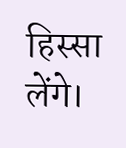हिस्सा लेंगे।